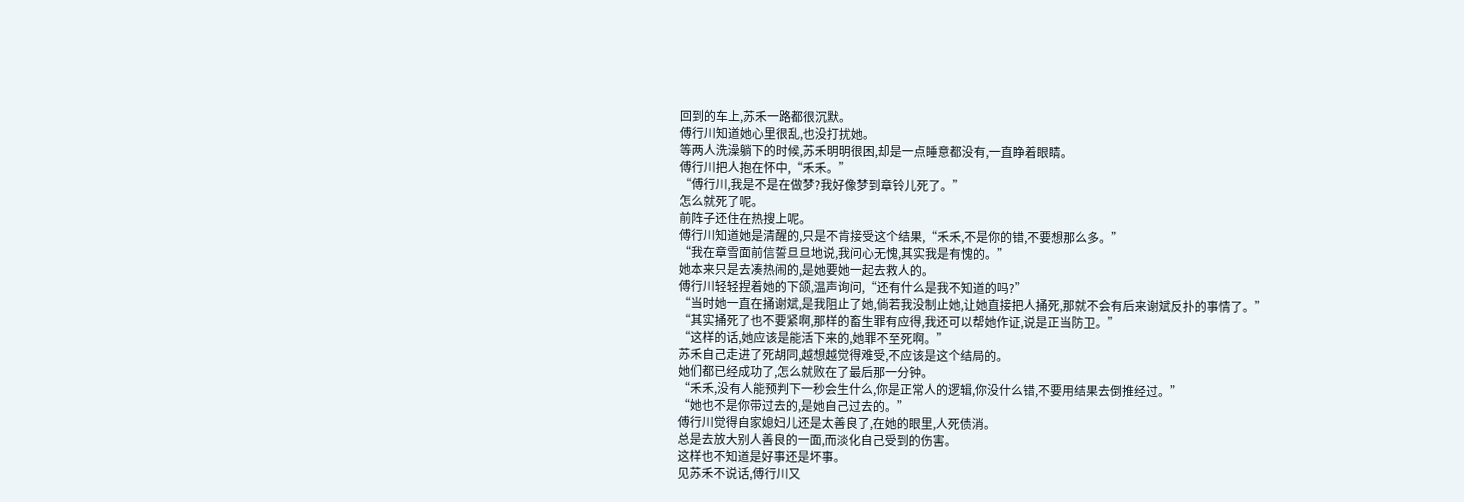回到的车上,苏禾一路都很沉默。
傅行川知道她心里很乱,也没打扰她。
等两人洗澡躺下的时候,苏禾明明很困,却是一点睡意都没有,一直睁着眼睛。
傅行川把人抱在怀中,“禾禾。”
“傅行川,我是不是在做梦?我好像梦到章铃儿死了。”
怎么就死了呢。
前阵子还住在热搜上呢。
傅行川知道她是清醒的,只是不肯接受这个结果,“禾禾,不是你的错,不要想那么多。”
“我在章雪面前信誓旦旦地说,我问心无愧,其实我是有愧的。”
她本来只是去凑热闹的,是她要她一起去救人的。
傅行川轻轻捏着她的下颌,温声询问,“还有什么是我不知道的吗?”
“当时她一直在捅谢斌,是我阻止了她,倘若我没制止她,让她直接把人捅死,那就不会有后来谢斌反扑的事情了。”
“其实捅死了也不要紧啊,那样的畜生罪有应得,我还可以帮她作证,说是正当防卫。”
“这样的话,她应该是能活下来的,她罪不至死啊。”
苏禾自己走进了死胡同,越想越觉得难受,不应该是这个结局的。
她们都已经成功了,怎么就败在了最后那一分钟。
“禾禾,没有人能预判下一秒会生什么,你是正常人的逻辑,你没什么错,不要用结果去倒推经过。”
“她也不是你带过去的,是她自己过去的。”
傅行川觉得自家媳妇儿还是太善良了,在她的眼里,人死债消。
总是去放大别人善良的一面,而淡化自己受到的伤害。
这样也不知道是好事还是坏事。
见苏禾不说话,傅行川又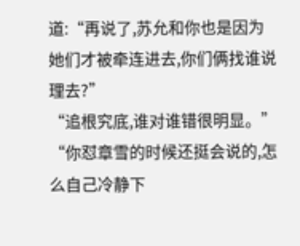道:“再说了,苏允和你也是因为她们才被牵连进去,你们俩找谁说理去?”
“追根究底,谁对谁错很明显。”
“你怼章雪的时候还挺会说的,怎么自己冷静下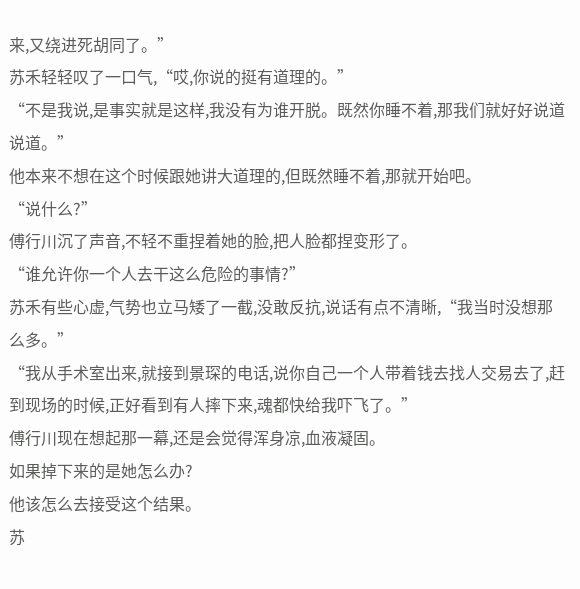来,又绕进死胡同了。”
苏禾轻轻叹了一口气,“哎,你说的挺有道理的。”
“不是我说,是事实就是这样,我没有为谁开脱。既然你睡不着,那我们就好好说道说道。”
他本来不想在这个时候跟她讲大道理的,但既然睡不着,那就开始吧。
“说什么?”
傅行川沉了声音,不轻不重捏着她的脸,把人脸都捏变形了。
“谁允许你一个人去干这么危险的事情?”
苏禾有些心虚,气势也立马矮了一截,没敢反抗,说话有点不清晰,“我当时没想那么多。”
“我从手术室出来,就接到景琛的电话,说你自己一个人带着钱去找人交易去了,赶到现场的时候,正好看到有人摔下来,魂都快给我吓飞了。”
傅行川现在想起那一幕,还是会觉得浑身凉,血液凝固。
如果掉下来的是她怎么办?
他该怎么去接受这个结果。
苏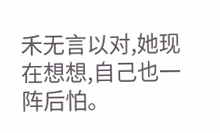禾无言以对,她现在想想,自己也一阵后怕。